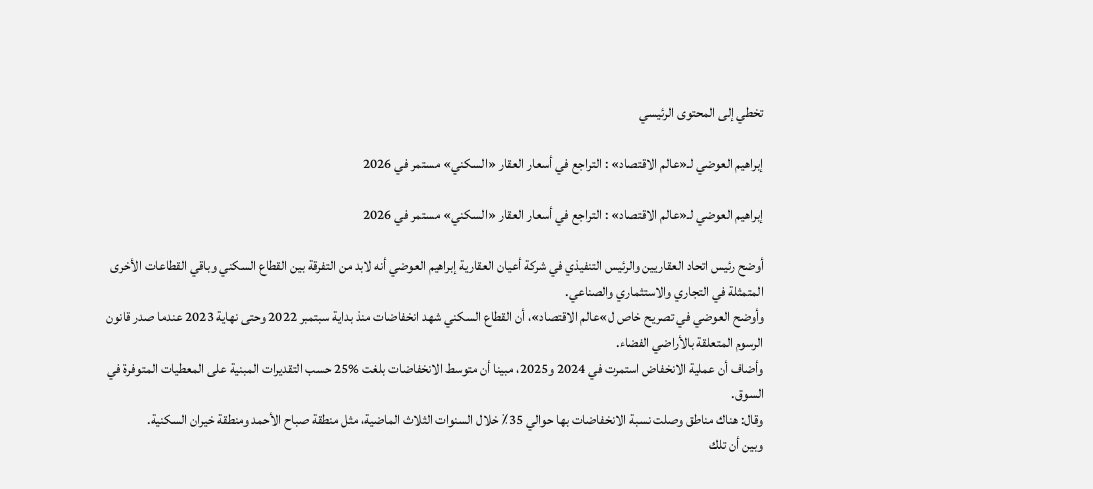تخطي إلى المحتوى الرئيسي

إبراهيم العوضي لـ«عالم الاقتصاد» : التراجع في أسعار العقار «السكني» مستمر في 2026

إبراهيم العوضي لـ«عالم الاقتصاد» : التراجع في أسعار العقار «السكني» مستمر في 2026

أوضح رئيس اتحاد العقاريين والرئيس التنفيذي في شركة أعيان العقارية إبراهيم العوضي أنه لابد من التفرقة بين القطاع السكني وباقي القطاعات الأخرى المتمثلة في التجاري والاستثماري والصناعي.
وأوضح العوضي في تصريح خاص ل»عالم الاقتصاد»، أن القطاع السكني شهد انخفاضات منذ بداية سبتمبر 2022 وحتى نهاية 2023 عندما صدر قانون الرسوم المتعلقة بالأراضي الفضاء.
وأضاف أن عملية الانخفاض استمرت في 2024 و2025، مبينا أن متوسط الانخفاضات بلغت %25 حسب التقديرات المبنية على المعطيات المتوفرة في السوق.
وقال: هناك مناطق وصلت نسبة الانخفاضات بها حوالي 35٪ خلال السنوات الثلاث الماضية، مثل منطقة صباح الأحمد ومنطقة خيران السكنية.
وبين أن تلك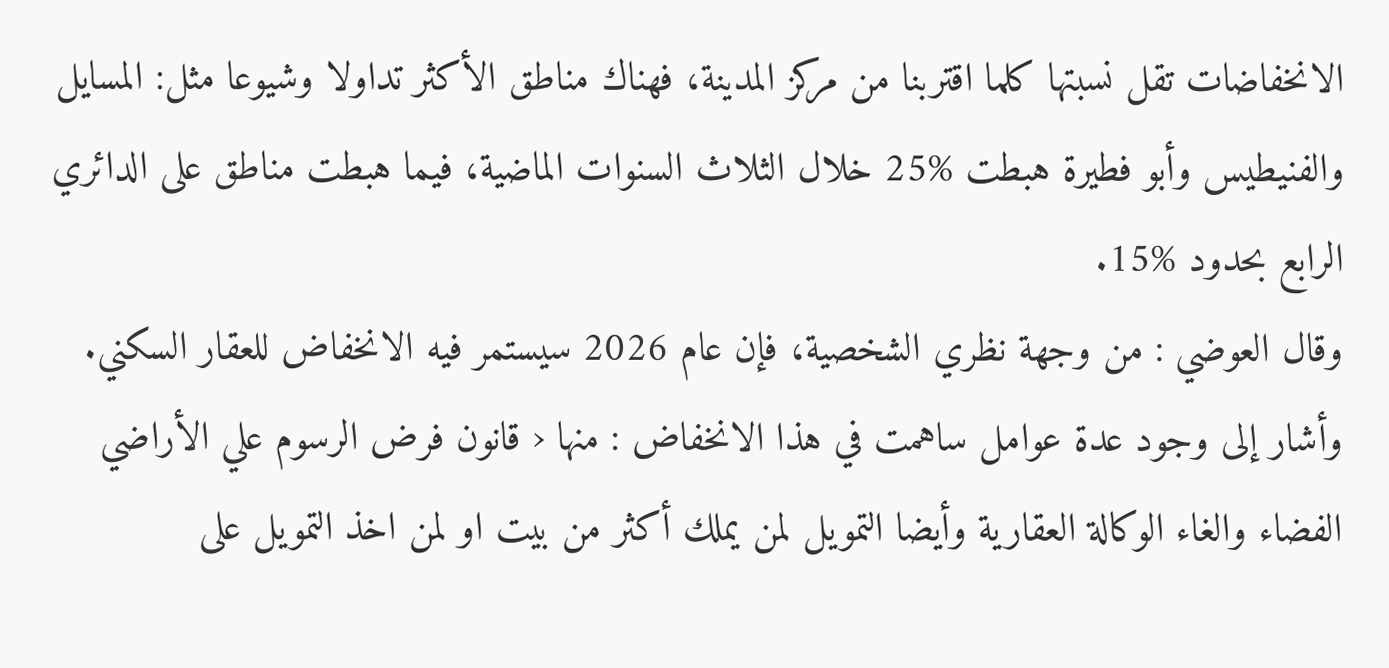الانخفاضات تقل نسبتها كلما اقتربنا من مركز المدينة، فهناك مناطق الأكثر تداولا وشيوعا مثل: المسايل والفنيطيس وأبو فطيرة هبطت %25 خلال الثلاث السنوات الماضية، فيما هبطت مناطق على الدائري الرابع بحدود %15.
وقال العوضي : من وجهة نظري الشخصية، فإن عام 2026 سيستمر فيه الانخفاض للعقار السكني. وأشار إلى وجود عدة عوامل ساهمت في هذا الانخفاض : منها ‹ قانون فرض الرسوم علي الأراضي الفضاء والغاء الوكالة العقارية وأيضا التمويل لمن يملك أكثر من بيت او لمن اخذ التمويل على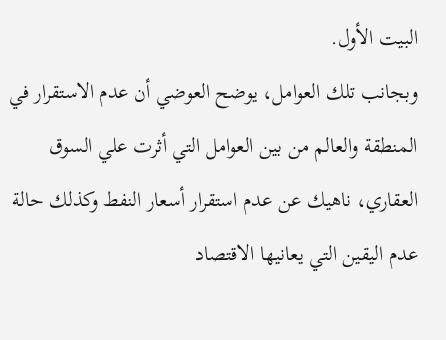البيت الأول.
وبجانب تلك العوامل، يوضح العوضي أن عدم الاستقرار في المنطقة والعالم من بين العوامل التي أثرت علي السوق العقاري، ناهيك عن عدم استقرار أسعار النفط وكذلك حالة عدم اليقين التي يعانيها الاقتصاد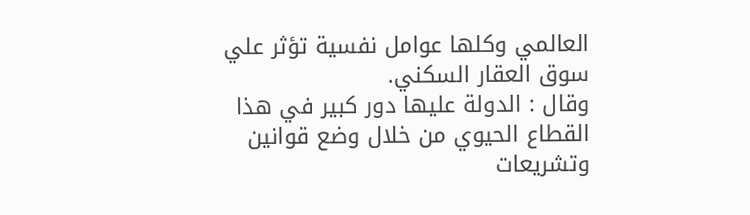العالمي وكلها عوامل نفسية تؤثر علي سوق العقار السكني.
وقال : الدولة عليها دور كبير في هذا القطاع الحيوي من خلال وضع قوانين وتشريعات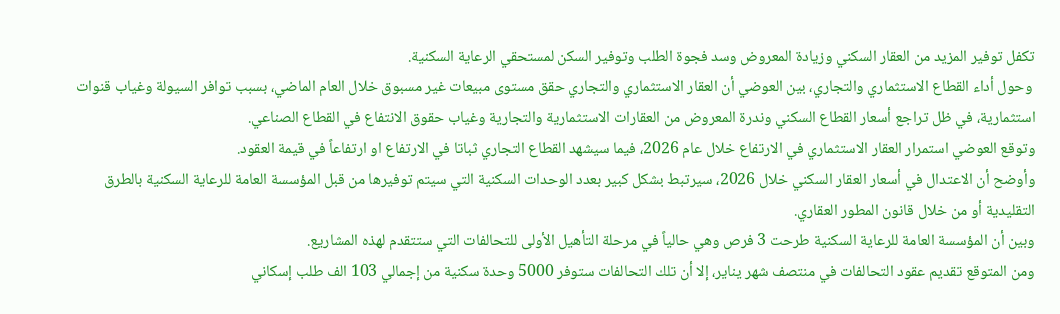تكفل توفير المزيد من العقار السكني وزيادة المعروض وسد فجوة الطلب وتوفير السكن لمستحقي الرعاية السكنية.
 وحول أداء القطاع الاستثماري والتجاري، بين العوضي أن العقار الاستثماري والتجاري حقق مستوى مبيعات غير مسبوق خلال العام الماضي، بسبب توافر السيولة وغياب قنوات استثمارية، في ظل تراجع أسعار القطاع السكني وندرة المعروض من العقارات الاستثمارية والتجارية وغياب حقوق الانتفاع في القطاع الصناعي.
وتوقع العوضي استمرار العقار الاستثماري في الارتفاع خلال عام 2026، فيما سيشهد القطاع التجاري ثباتا في الارتفاع او ارتفاعاً في قيمة العقود.
وأوضح أن الاعتدال في أسعار العقار السكني خلال 2026، سيرتبط بشكل كبير بعدد الوحدات السكنية التي سيتم توفيرها من قبل المؤسسة العامة للرعاية السكنية بالطرق التقليدية أو من خلال قانون المطور العقاري.
وبين أن المؤسسة العامة للرعاية السكنية طرحت 3 فرص وهي حالياً في مرحلة التأهيل الأولى للتحالفات التي ستتقدم لهذه المشاريع.
ومن المتوقع تقديم عقود التحالفات في منتصف شهر يناير، إلا أن تلك التحالفات ستوفر 5000 وحدة سكنية من إجمالي 103 الف طلب إسكاني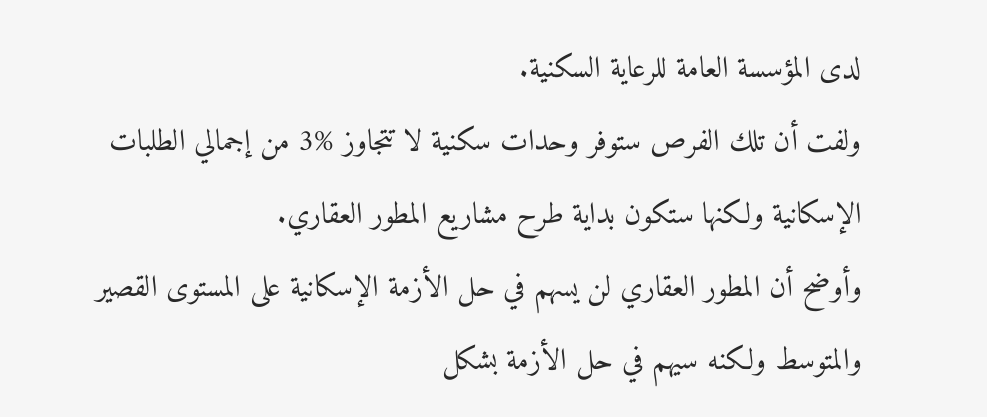لدى المؤسسة العامة للرعاية السكنية.
ولفت أن تلك الفرص ستوفر وحدات سكنية لا تتجاوز %3 من إجمالي الطلبات الإسكانية ولكنها ستكون بداية طرح مشاريع المطور العقاري.
وأوضح أن المطور العقاري لن يسهم في حل الأزمة الإسكانية على المستوى القصير والمتوسط ولكنه سيهم في حل الأزمة بشكل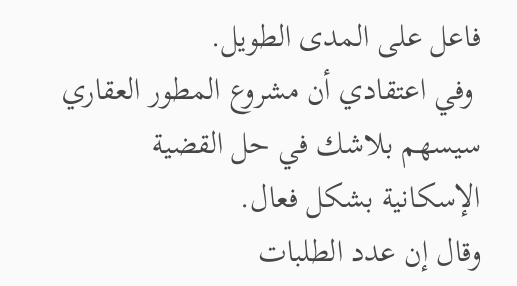فاعل على المدى الطويل.
 وفي اعتقادي أن مشروع المطور العقاري سيسهم بلاشك في حل القضية الإسكانية بشكل فعال.
وقال إن عدد الطلبات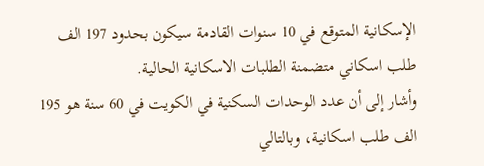الإسكانية المتوقع في 10 سنوات القادمة سيكون بحدود 197 الف طلب اسكاني متضمنة الطلبات الاسكانية الحالية.
وأشار إلى أن عدد الوحدات السكنية في الكويت في 60 سنة هو 195 الف طلب اسكانية، وبالتالي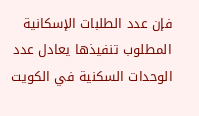فإن عدد الطلبات الإسكانية المطلوب تنفيذها يعادل عدد الوحدات السكنية في الكويت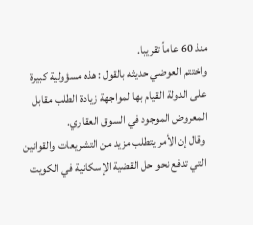منذ 60 عاماً تقريبا.
واختتم العوضي حديثه بالقول : هذه مسؤولية كبيرة على الدولة القيام بها لمواجهة زيادة الطلب مقابل المعروض الموجود في السوق العقاري.
 وقال إن الأمر يتطلب مزيد من التشريعات والقوانين التي تدفع نحو حل القضية الإسكانية في الكويت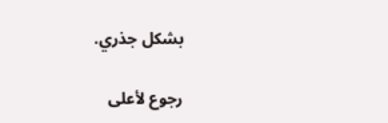بشكل جذري.

رجوع لأعلى